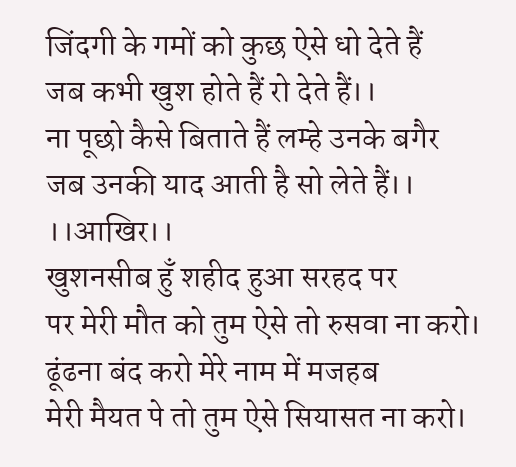जिंदगी के गमों को कुछ ऐसे धो देते हैं
जब कभी खुश होते हैं रो देते हैं।।
ना पूछो कैसे बिताते हैं लम्हे उनके बगैर
जब उनकी याद आती है सो लेते हैं।।
।।आखिर।।
खुशनसीब हुँ शहीद हुआ सरहद पर
पर मेरी मौत को तुम ऐसे तो रुसवा ना करो।
ढूंढना बंद करो मेरे नाम में मजहब
मेरी मैयत पे तो तुम ऐसे सियासत ना करो।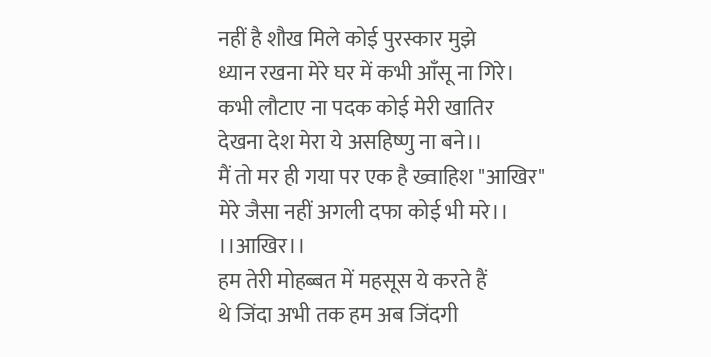नहीं है शौख मिले कोई पुरस्कार मुझे
ध्यान रखना मेरे घर में कभी आँसू ना गिरे।
कभी लौटाए ना पदक कोई मेरी खातिर
देखना देश मेरा ये असहिष्णु ना बने।।
मैं तो मर ही गया पर एक है ख्वाहिश "आखिर"
मेरे जैसा नहीं अगली दफा कोई भी मरे।।
।।आखिर।।
हम तेरी मोहब्बत में महसूस ये करते हैं
थे जिंदा अभी तक हम अब जिंदगी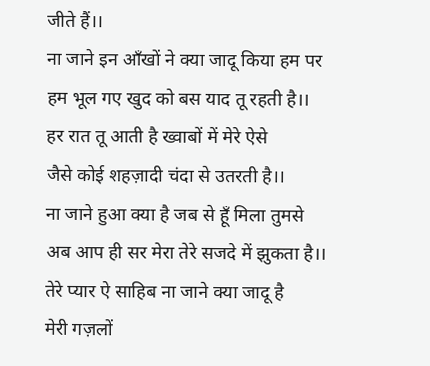जीते हैं।।
ना जाने इन आँखों ने क्या जादू किया हम पर
हम भूल गए खुद को बस याद तू रहती है।।
हर रात तू आती है ख्वाबों में मेरे ऐसे
जैसे कोई शहज़ादी चंदा से उतरती है।।
ना जाने हुआ क्या है जब से हूँ मिला तुमसे
अब आप ही सर मेरा तेरे सजदे में झुकता है।।
तेरे प्यार ऐ साहिब ना जाने क्या जादू है
मेरी गज़लों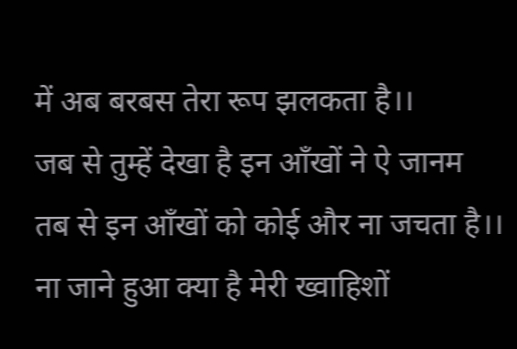में अब बरबस तेरा रूप झलकता है।।
जब से तुम्हें देखा है इन आँखों ने ऐ जानम
तब से इन आँखों को कोई और ना जचता है।।
ना जाने हुआ क्या है मेरी ख्वाहिशों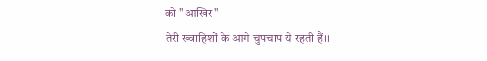को "आखिर"
तेरी ख्वाहिशों के आगे चुपचाप ये रहती हैं।।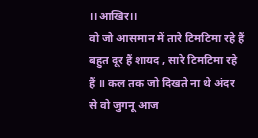।।आखिर।।
वो जो आसमान में तारे टिमटिमा रहे हैं बहुत दूर हैं शायद , सारे टिमटिमा रहे हैं ॥ कल तक जो दिखते ना थे अंदर से वो जुगनू आज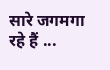सारे जगमगा रहे हैं ...